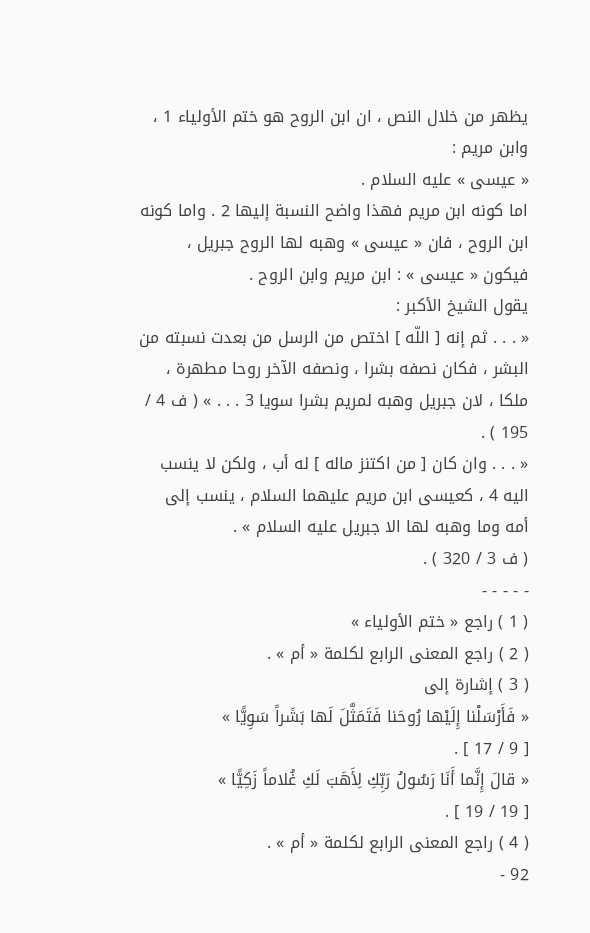يظهر من خلال النص ، ان ابن الروح هو ختم الأولياء 1 ، وابن مريم :
« عيسى » عليه السلام .
اما كونه ابن مريم فهذا واضح النسبة إليها 2 . واما كونه ابن الروح ، فان « عيسى » وهبه لها الروح جبريل ، فيكون « عيسى » : ابن مريم وابن الروح .
يقول الشيخ الأكبر :
« . . . ثم إنه [ اللّه ] اختص من الرسل من بعدت نسبته من البشر ، فكان نصفه بشرا ، ونصفه الآخر روحا مطهرة ، ملكا ، لان جبريل وهبه لمريم بشرا سويا 3 . . . » ( ف 4 / 195 ) .
« . . . وان كان [ من اكتنز ماله ] له أب ، ولكن لا ينسب اليه 4 ، كعيسى ابن مريم عليهما السلام ، ينسب إلى أمه وما وهبه لها الا جبريل عليه السلام » .
( ف 3 / 320 ) .
- - - - -
( 1 ) راجع « ختم الأولياء »
( 2 ) راجع المعنى الرابع لكلمة « أم » .
( 3 ) إشارة إلى
« فَأَرْسَلْنا إِلَيْها رُوحَنا فَتَمَثَّلَ لَها بَشَراً سَوِيًّا »
[ 9 / 17 ] .
« قالَ إِنَّما أَنَا رَسُولُ رَبِّكِ لِأَهَبَ لَكِ غُلاماً زَكِيًّا »
[ 19 / 19 ] .
( 4 ) راجع المعنى الرابع لكلمة « أم » .
92 -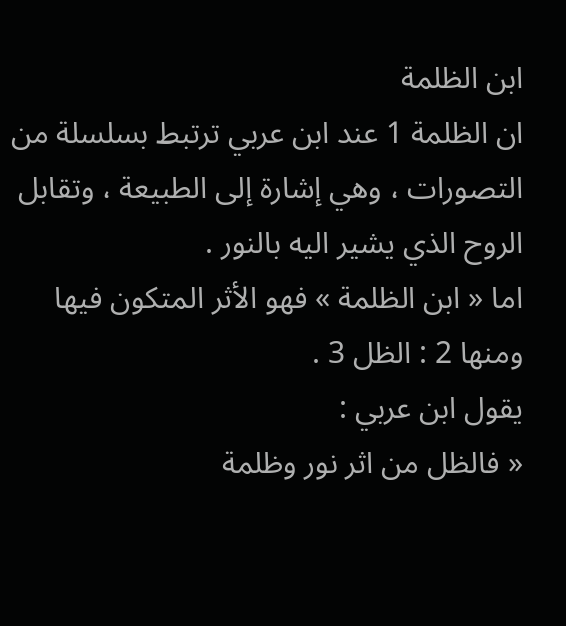ابن الظلمة
ان الظلمة 1 عند ابن عربي ترتبط بسلسلة من التصورات ، وهي إشارة إلى الطبيعة ، وتقابل الروح الذي يشير اليه بالنور .
اما « ابن الظلمة » فهو الأثر المتكون فيها ومنها 2 : الظل 3 .
يقول ابن عربي :
« فالظل من اثر نور وظلمة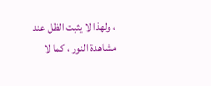، ولهذا لا يثبت الظل عند مشاهدة النور ، كما لا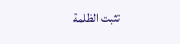تثبت الظلمة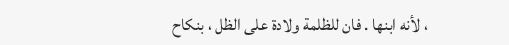، لأنه ابنها . فان للظلمة ولادة على الظل ، بنكاح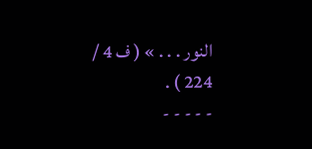النور . . . » ( ف 4 / 224 ) .
- - - - -